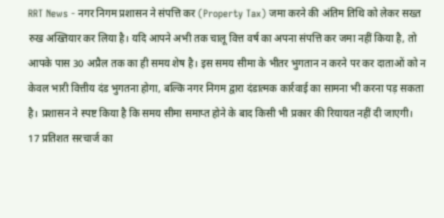RRT News - नगर निगम प्रशासन ने संपत्ति कर (Property Tax) जमा करने की अंतिम तिथि को लेकर सख्त रुख अख्तियार कर लिया है। यदि आपने अभी तक चालू वित्त वर्ष का अपना संपत्ति कर जमा नहीं किया है, तो आपके पास 30 अप्रैल तक का ही समय शेष है। इस समय सीमा के भीतर भुगतान न करने पर कर दाताओं को न केवल भारी वित्तीय दंड भुगतना होगा, बल्कि नगर निगम द्वारा दंडात्मक कार्रवाई का सामना भी करना पड़ सकता है। प्रशासन ने स्पष्ट किया है कि समय सीमा समाप्त होने के बाद किसी भी प्रकार की रियायत नहीं दी जाएगी।
17 प्रतिशत सरचार्ज का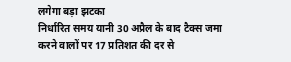लगेगा बड़ा झटका
निर्धारित समय यानी 30 अप्रैल के बाद टैक्स जमा करने वालों पर 17 प्रतिशत की दर से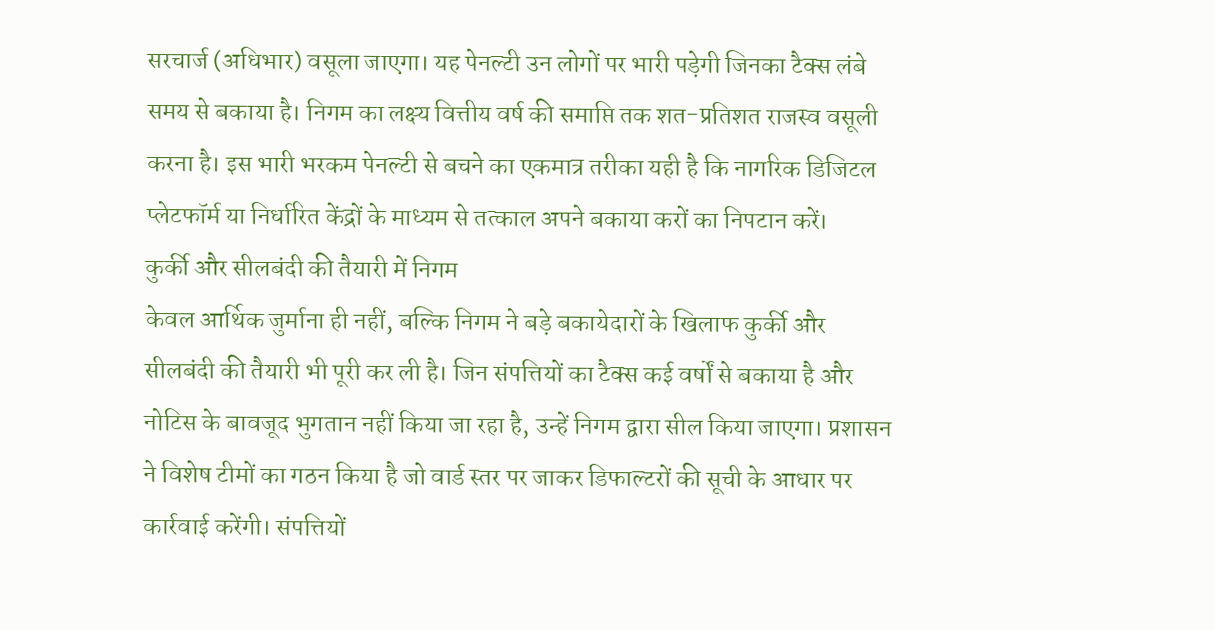सरचार्ज (अधिभार) वसूला जाएगा। यह पेनल्टी उन लोगों पर भारी पड़ेगी जिनका टैक्स लंबे समय से बकाया है। निगम का लक्ष्य वित्तीय वर्ष की समाप्ति तक शत-प्रतिशत राजस्व वसूली करना है। इस भारी भरकम पेनल्टी से बचने का एकमात्र तरीका यही है कि नागरिक डिजिटल प्लेटफॉर्म या निर्धारित केंद्रों के माध्यम से तत्काल अपने बकाया करों का निपटान करें।
कुर्की और सीलबंदी की तैयारी में निगम
केवल आर्थिक जुर्माना ही नहीं, बल्कि निगम ने बड़े बकायेदारों के खिलाफ कुर्की और सीलबंदी की तैयारी भी पूरी कर ली है। जिन संपत्तियों का टैक्स कई वर्षों से बकाया है और नोटिस के बावजूद भुगतान नहीं किया जा रहा है, उन्हें निगम द्वारा सील किया जाएगा। प्रशासन ने विशेष टीमों का गठन किया है जो वार्ड स्तर पर जाकर डिफाल्टरों की सूची के आधार पर कार्रवाई करेंगी। संपत्तियों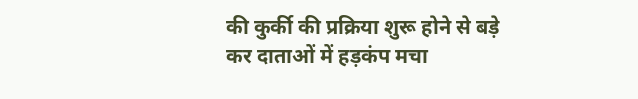की कुर्की की प्रक्रिया शुरू होने से बड़े कर दाताओं में हड़कंप मचा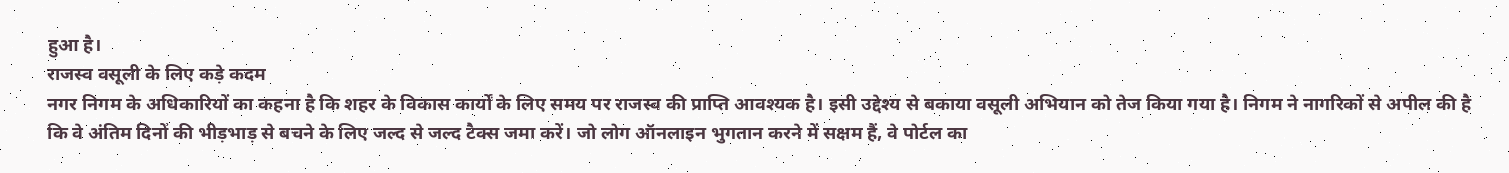हुआ है।
राजस्व वसूली के लिए कड़े कदम
नगर निगम के अधिकारियों का कहना है कि शहर के विकास कार्यों के लिए समय पर राजस्व की प्राप्ति आवश्यक है। इसी उद्देश्य से बकाया वसूली अभियान को तेज किया गया है। निगम ने नागरिकों से अपील की है कि वे अंतिम दिनों की भीड़भाड़ से बचने के लिए जल्द से जल्द टैक्स जमा करें। जो लोग ऑनलाइन भुगतान करने में सक्षम हैं, वे पोर्टल का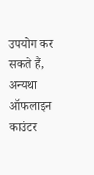उपयोग कर सकते हैं, अन्यथा ऑफलाइन काउंटर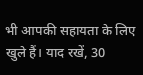भी आपकी सहायता के लिए खुले हैं। याद रखें, 30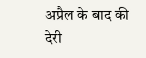अप्रैल के बाद की देरी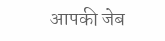आपकी जेब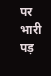पर भारी पड़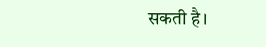सकती है।